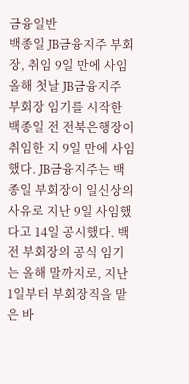금융일반
백종일 JB금융지주 부회장, 취임 9일 만에 사임
올해 첫날 JB금융지주 부회장 임기를 시작한 백종일 전 전북은행장이 취임한 지 9일 만에 사임했다. JB금융지주는 백종일 부회장이 일신상의 사유로 지난 9일 사임했다고 14일 공시했다. 백 전 부회장의 공식 임기는 올해 말까지로, 지난 1일부터 부회장직을 맡은 바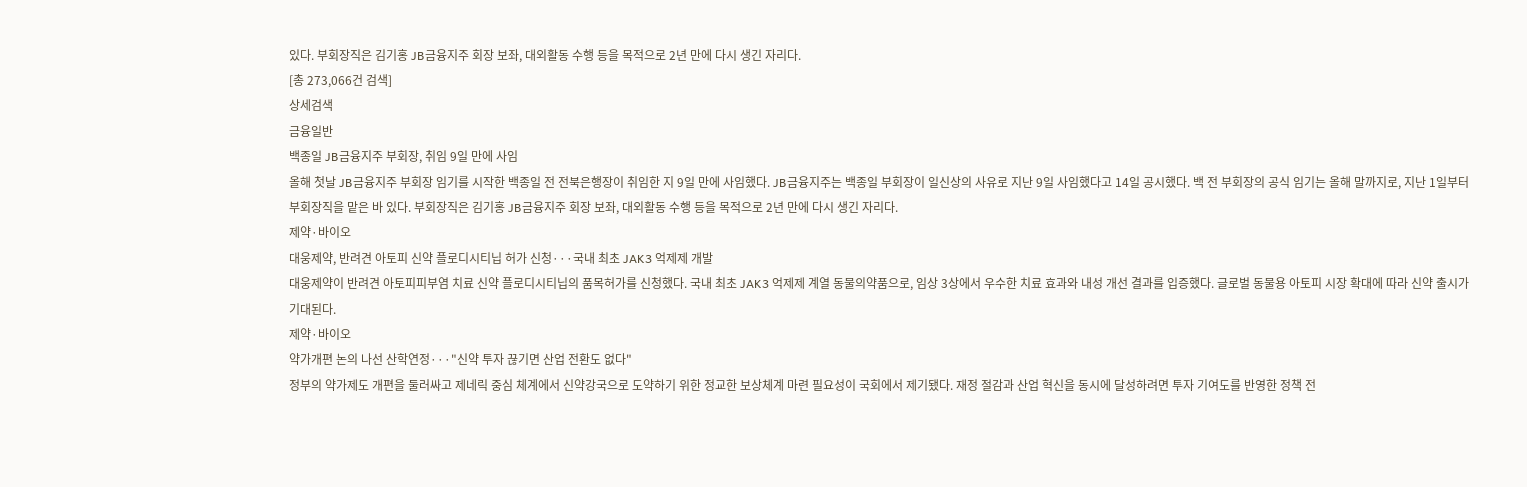있다. 부회장직은 김기홍 JB금융지주 회장 보좌, 대외활동 수행 등을 목적으로 2년 만에 다시 생긴 자리다.
[총 273,066건 검색]
상세검색
금융일반
백종일 JB금융지주 부회장, 취임 9일 만에 사임
올해 첫날 JB금융지주 부회장 임기를 시작한 백종일 전 전북은행장이 취임한 지 9일 만에 사임했다. JB금융지주는 백종일 부회장이 일신상의 사유로 지난 9일 사임했다고 14일 공시했다. 백 전 부회장의 공식 임기는 올해 말까지로, 지난 1일부터 부회장직을 맡은 바 있다. 부회장직은 김기홍 JB금융지주 회장 보좌, 대외활동 수행 등을 목적으로 2년 만에 다시 생긴 자리다.
제약·바이오
대웅제약, 반려견 아토피 신약 플로디시티닙 허가 신청···국내 최초 JAK3 억제제 개발
대웅제약이 반려견 아토피피부염 치료 신약 플로디시티닙의 품목허가를 신청했다. 국내 최초 JAK3 억제제 계열 동물의약품으로, 임상 3상에서 우수한 치료 효과와 내성 개선 결과를 입증했다. 글로벌 동물용 아토피 시장 확대에 따라 신약 출시가 기대된다.
제약·바이오
약가개편 논의 나선 산학연정···"신약 투자 끊기면 산업 전환도 없다"
정부의 약가제도 개편을 둘러싸고 제네릭 중심 체계에서 신약강국으로 도약하기 위한 정교한 보상체계 마련 필요성이 국회에서 제기됐다. 재정 절감과 산업 혁신을 동시에 달성하려면 투자 기여도를 반영한 정책 전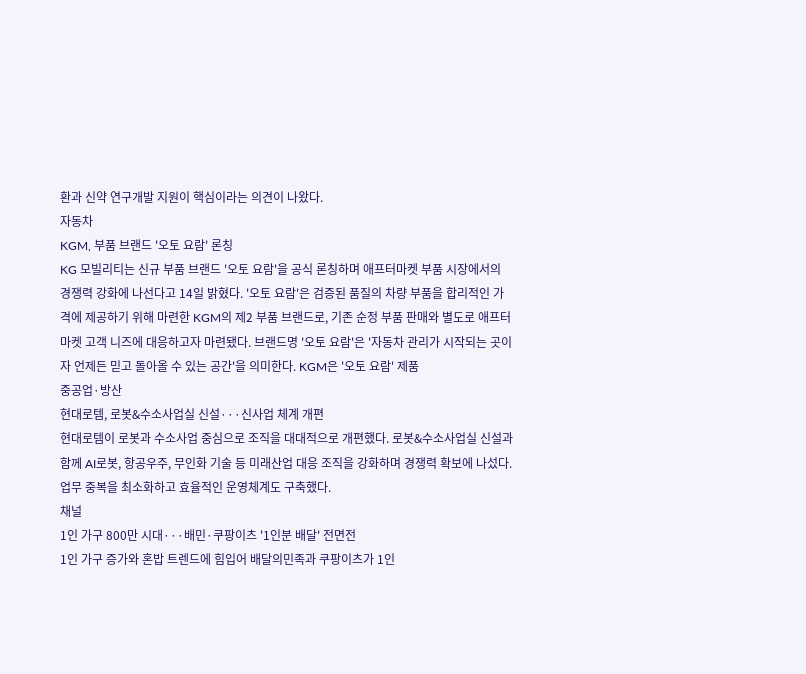환과 신약 연구개발 지원이 핵심이라는 의견이 나왔다.
자동차
KGM, 부품 브랜드 '오토 요람' 론칭
KG 모빌리티는 신규 부품 브랜드 '오토 요람'을 공식 론칭하며 애프터마켓 부품 시장에서의 경쟁력 강화에 나선다고 14일 밝혔다. '오토 요람'은 검증된 품질의 차량 부품을 합리적인 가격에 제공하기 위해 마련한 KGM의 제2 부품 브랜드로, 기존 순정 부품 판매와 별도로 애프터마켓 고객 니즈에 대응하고자 마련됐다. 브랜드명 '오토 요람'은 '자동차 관리가 시작되는 곳이자 언제든 믿고 돌아올 수 있는 공간'을 의미한다. KGM은 '오토 요람' 제품
중공업·방산
현대로템, 로봇&수소사업실 신설···신사업 체계 개편
현대로템이 로봇과 수소사업 중심으로 조직을 대대적으로 개편했다. 로봇&수소사업실 신설과 함께 AI로봇, 항공우주, 무인화 기술 등 미래산업 대응 조직을 강화하며 경쟁력 확보에 나섰다. 업무 중복을 최소화하고 효율적인 운영체계도 구축했다.
채널
1인 가구 800만 시대···배민·쿠팡이츠 '1인분 배달' 전면전
1인 가구 증가와 혼밥 트렌드에 힘입어 배달의민족과 쿠팡이츠가 1인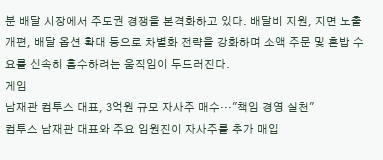분 배달 시장에서 주도권 경쟁을 본격화하고 있다. 배달비 지원, 지면 노출 개편, 배달 옵션 확대 등으로 차별화 전략을 강화하며 소액 주문 및 혼밥 수요를 신속히 흡수하려는 움직임이 두드러진다.
게임
남재관 컴투스 대표, 3억원 규모 자사주 매수···"책임 경영 실천"
컴투스 남재관 대표와 주요 임원진이 자사주를 추가 매입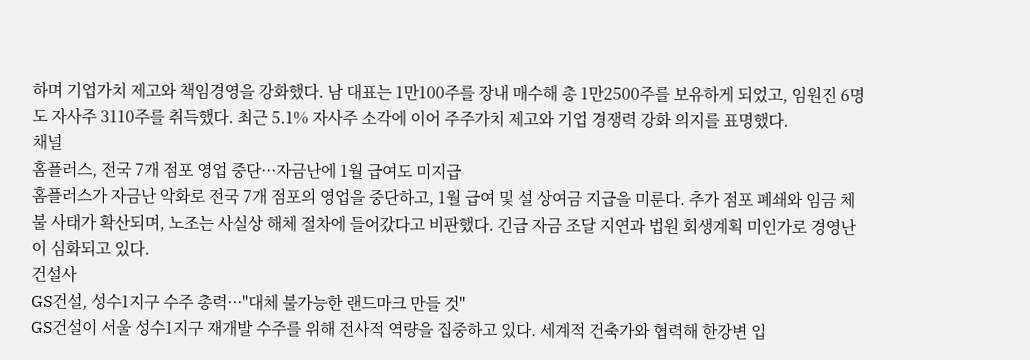하며 기업가치 제고와 책임경영을 강화했다. 남 대표는 1만100주를 장내 매수해 총 1만2500주를 보유하게 되었고, 임원진 6명도 자사주 3110주를 취득했다. 최근 5.1% 자사주 소각에 이어 주주가치 제고와 기업 경쟁력 강화 의지를 표명했다.
채널
홈플러스, 전국 7개 점포 영업 중단···자금난에 1월 급여도 미지급
홈플러스가 자금난 악화로 전국 7개 점포의 영업을 중단하고, 1월 급여 및 설 상여금 지급을 미룬다. 추가 점포 폐쇄와 임금 체불 사태가 확산되며, 노조는 사실상 해체 절차에 들어갔다고 비판했다. 긴급 자금 조달 지연과 법원 회생계획 미인가로 경영난이 심화되고 있다.
건설사
GS건설, 성수1지구 수주 총력···"대체 불가능한 랜드마크 만들 것"
GS건설이 서울 성수1지구 재개발 수주를 위해 전사적 역량을 집중하고 있다. 세계적 건축가와 협력해 한강변 입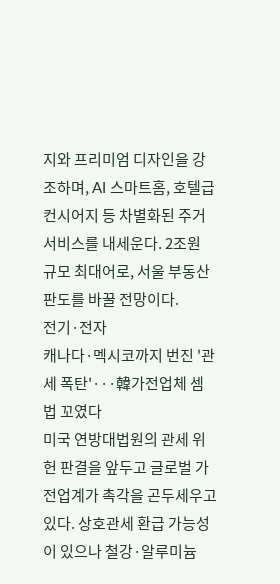지와 프리미엄 디자인을 강조하며, AI 스마트홈, 호텔급 컨시어지 등 차별화된 주거 서비스를 내세운다. 2조원 규모 최대어로, 서울 부동산 판도를 바꿀 전망이다.
전기·전자
캐나다·멕시코까지 번진 '관세 폭탄'···韓가전업체 셈법 꼬였다
미국 연방대법원의 관세 위헌 판결을 앞두고 글로벌 가전업계가 촉각을 곤두세우고 있다. 상호관세 환급 가능성이 있으나 철강·알루미늄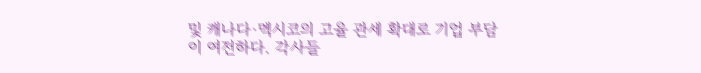및 캐나다·멕시코의 고율 관세 확대로 기업 부담이 여전하다. 각사들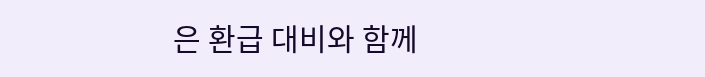은 환급 대비와 함께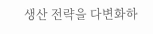생산 전략을 다변화하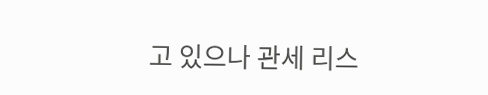고 있으나 관세 리스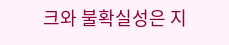크와 불확실성은 지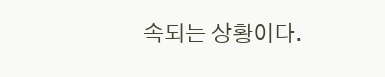속되는 상황이다.